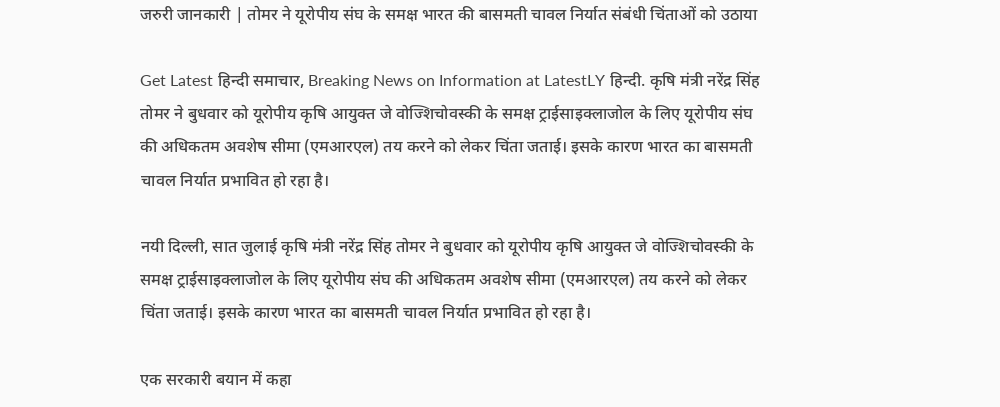जरुरी जानकारी | तोमर ने यूरोपीय संघ के समक्ष भारत की बासमती चावल निर्यात संबंधी चिंताओं को उठाया

Get Latest हिन्दी समाचार, Breaking News on Information at LatestLY हिन्दी. कृषि मंत्री नरेंद्र सिंह तोमर ने बुधवार को यूरोपीय कृषि आयुक्त जे वोज्शिचोवस्की के समक्ष ट्राईसाइक्लाजोल के लिए यूरोपीय संघ की अधिकतम अवशेष सीमा (एमआरएल) तय करने को लेकर चिंता जताई। इसके कारण भारत का बासमती चावल निर्यात प्रभावित हो रहा है।

नयी दिल्ली, सात जुलाई कृषि मंत्री नरेंद्र सिंह तोमर ने बुधवार को यूरोपीय कृषि आयुक्त जे वोज्शिचोवस्की के समक्ष ट्राईसाइक्लाजोल के लिए यूरोपीय संघ की अधिकतम अवशेष सीमा (एमआरएल) तय करने को लेकर चिंता जताई। इसके कारण भारत का बासमती चावल निर्यात प्रभावित हो रहा है।

एक सरकारी बयान में कहा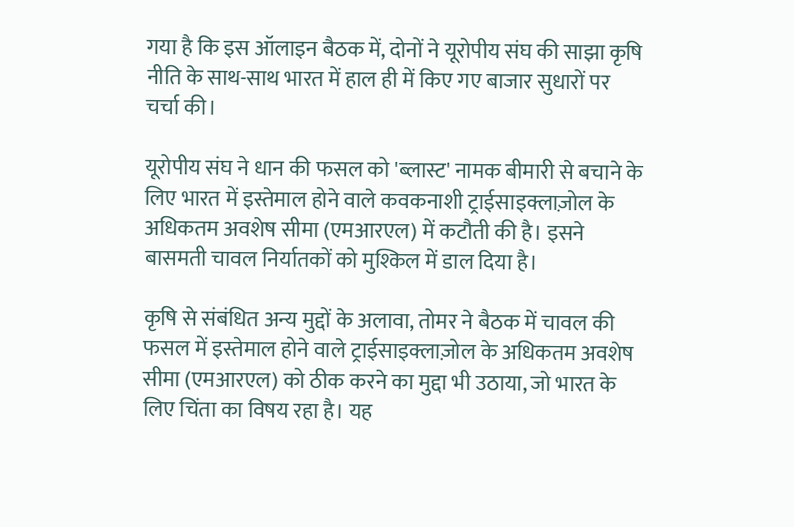गया है कि इस ऑलाइन बैठक में, दोनों ने यूरोपीय संघ की साझा कृषि नीति के साथ-साथ भारत में हाल ही में किए गए बाजार सुधारों पर चर्चा की।

यूरोपीय संघ ने धान की फसल को 'ब्लास्ट' नामक बीमारी से बचाने के लिए भारत में इस्तेमाल होने वाले कवकनाशी ट्राईसाइक्लाज़ोल के अधिकतम अवशेष सीमा (एमआरएल) में कटौती की है। इसने बासमती चावल निर्यातकों को मुश्किल में डाल दिया है।

कृषि से संबंधित अन्य मुद्दों के अलावा, तोमर ने बैठक में चावल की फसल में इस्तेमाल होने वाले ट्राईसाइक्लाज़ोल के अधिकतम अवशेष सीमा (एमआरएल) को ठीक करने का मुद्दा भी उठाया, जो भारत के लिए चिंता का विषय रहा है। यह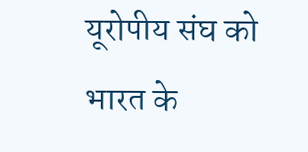यूरोपीय संघ को भारत के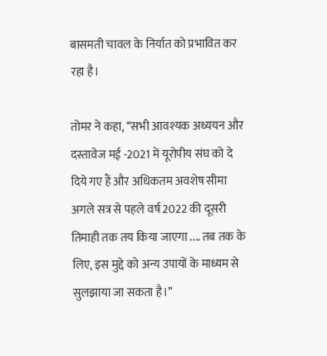बासमती चावल के निर्यात को प्रभावित कर रहा है।

तोमर ने कहा, ‘‘सभी आवश्यक अध्ययन और दस्तावेज मई -2021 में यूरोपीय संघ को दे दिये गए हैं और अधिकतम अवशेष सीमा अगले सत्र से पहले वर्ष 2022 की दूसरी तिमाही तक तय किया जाएगा .... तब तक के लिए, इस मुद्दे को अन्य उपायों के माध्यम से सुलझाया जा सकता है।’’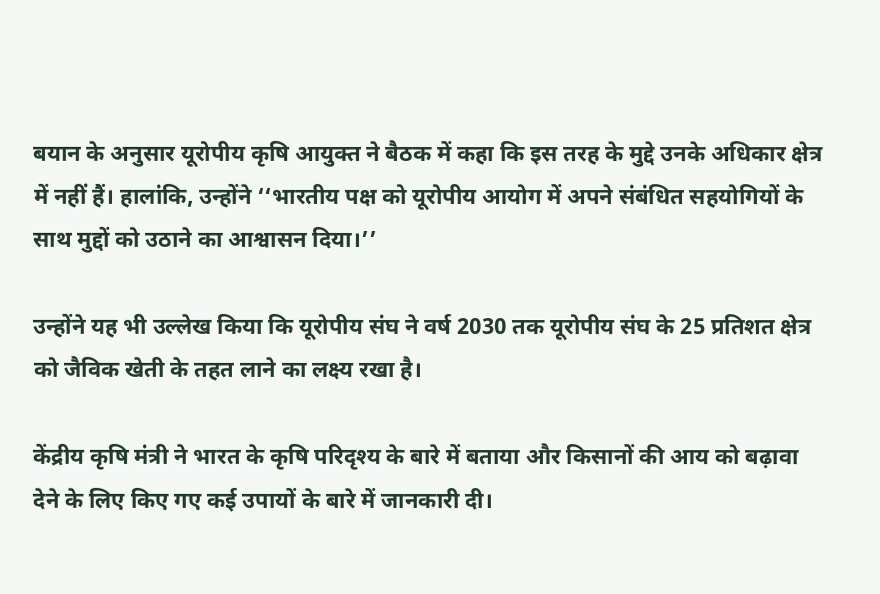बयान के अनुसार यूरोपीय कृषि आयुक्त ने बैठक में कहा कि इस तरह के मुद्दे उनके अधिकार क्षेत्र में नहीं हैं। हालांकि, उन्होंने ‘‘भारतीय पक्ष को यूरोपीय आयोग में अपने संबंधित सहयोगियों के साथ मुद्दों को उठाने का आश्वासन दिया।’’

उन्होंने यह भी उल्लेख किया कि यूरोपीय संघ ने वर्ष 2030 तक यूरोपीय संघ के 25 प्रतिशत क्षेत्र को जैविक खेती के तहत लाने का लक्ष्य रखा है।

केंद्रीय कृषि मंत्री ने भारत के कृषि परिदृश्य के बारे में बताया और किसानों की आय को बढ़ावा देने के लिए किए गए कई उपायों के बारे में जानकारी दी।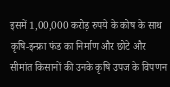इसमें 1,00,000 करोड़ रुपये के कोष के साथ कृषि-इन्फ्रा फंड का निर्माण और छोटे और सीमांत किसानों की उनके कृषि उपज के विपणन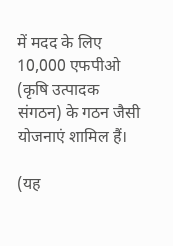में मदद के लिए 10,000 एफपीओ (कृषि उत्पादक संगठन) के गठन जैसी योजनाएं शामिल हैं।

(यह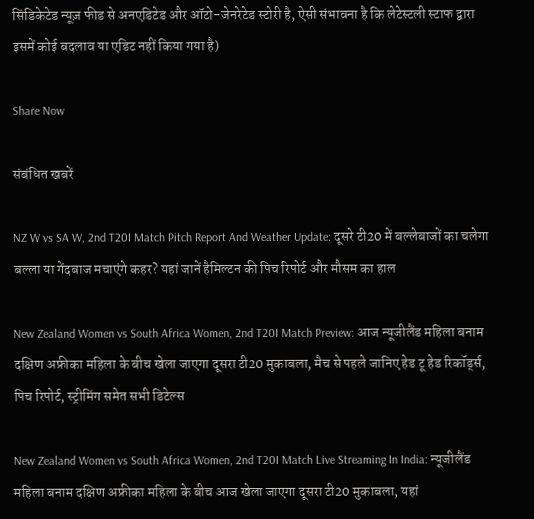सिंडिकेटेड न्यूज़ फीड से अनएडिटेड और ऑटो-जेनरेटेड स्टोरी है, ऐसी संभावना है कि लेटेस्टली स्टाफ द्वारा इसमें कोई बदलाव या एडिट नहीं किया गया है)

Share Now

संबंधित खबरें

NZ W vs SA W, 2nd T20I Match Pitch Report And Weather Update: दूसरे टी20 में बल्लेबाजों का चलेगा बल्ला या गेंदबाज मचाएंगे कहर? यहां जानें हैमिल्टन की पिच रिपोर्ट और मौसम का हाल

New Zealand Women vs South Africa Women, 2nd T20I Match Preview: आज न्यूजीलैंड महिला बनाम दक्षिण अफ्रीका महिला के बीच खेला जाएगा दूसरा टी20 मुकाबला, मैच से पहले जानिए हेड टू हेड रिकॉर्ड्स, पिच रिपोर्ट, स्ट्रीमिंग समेत सभी डिटेल्स

New Zealand Women vs South Africa Women, 2nd T20I Match Live Streaming In India: न्यूजीलैंड महिला बनाम दक्षिण अफ्रीका महिला के बीच आज खेला जाएगा दूसरा टी20 मुकाबला, यहां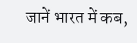जानें भारत में कब,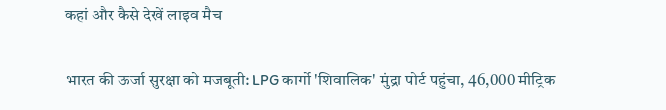कहां और कैसे देखें लाइव मैच

भारत की ऊर्जा सुरक्षा को मजबूती: LPG कार्गो 'शिवालिक' मुंद्रा पोर्ट पहुंचा, 46,000 मीट्रिक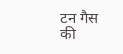टन गैस की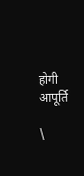होगी आपूर्ति

\